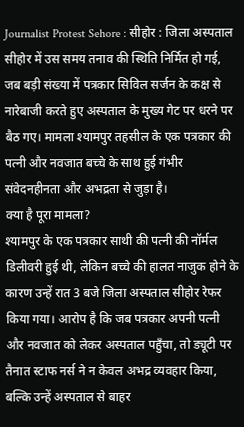Journalist Protest Sehore : सीहोर : जिला अस्पताल सीहोर में उस समय तनाव की स्थिति निर्मित हो गई, जब बड़ी संख्या में पत्रकार सिविल सर्जन के कक्ष से नारेबाजी करते हुए अस्पताल के मुख्य गेट पर धरने पर बैठ गए। मामला श्यामपुर तहसील के एक पत्रकार की पत्नी और नवजात बच्चे के साथ हुई गंभीर संवेदनहीनता और अभद्रता से जुड़ा है।
क्या है पूरा मामला?
श्यामपुर के एक पत्रकार साथी की पत्नी की नॉर्मल डिलीवरी हुई थी, लेकिन बच्चे की हालत नाजुक होने के कारण उन्हें रात 3 बजे जिला अस्पताल सीहोर रेफर किया गया। आरोप है कि जब पत्रकार अपनी पत्नी और नवजात को लेकर अस्पताल पहुँचा, तो ड्यूटी पर तैनात स्टाफ नर्स ने न केवल अभद्र व्यवहार किया, बल्कि उन्हें अस्पताल से बाहर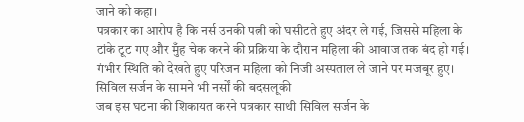जाने को कहा।
पत्रकार का आरोप है कि नर्स उनकी पत्नी को घसीटते हुए अंदर ले गई, जिससे महिला के टांके टूट गए और मुँह चेक करने की प्रक्रिया के दौरान महिला की आवाज तक बंद हो गई। गंभीर स्थिति को देखते हुए परिजन महिला को निजी अस्पताल ले जाने पर मजबूर हुए।
सिविल सर्जन के सामने भी नर्सों की बदसलूकी
जब इस घटना की शिकायत करने पत्रकार साथी सिविल सर्जन के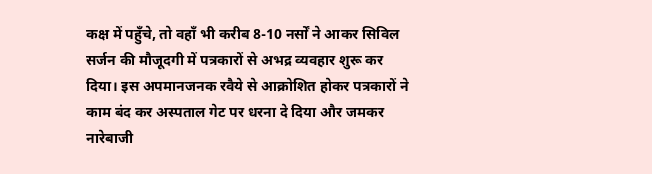कक्ष में पहुँचे, तो वहाँ भी करीब 8-10 नर्सों ने आकर सिविल सर्जन की मौजूदगी में पत्रकारों से अभद्र व्यवहार शुरू कर दिया। इस अपमानजनक रवैये से आक्रोशित होकर पत्रकारों ने काम बंद कर अस्पताल गेट पर धरना दे दिया और जमकर नारेबाजी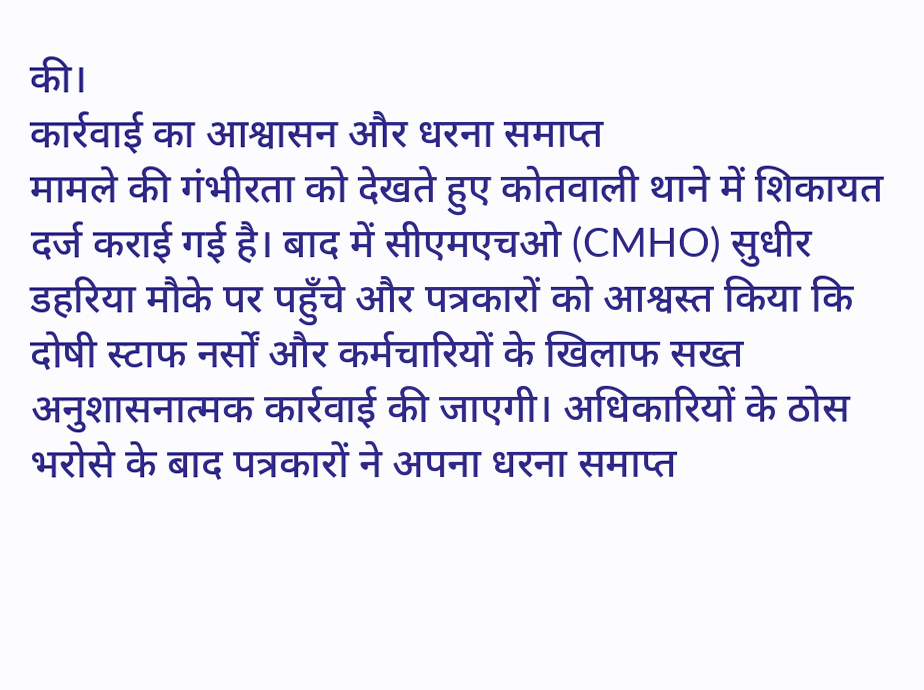की।
कार्रवाई का आश्वासन और धरना समाप्त
मामले की गंभीरता को देखते हुए कोतवाली थाने में शिकायत दर्ज कराई गई है। बाद में सीएमएचओ (CMHO) सुधीर डहरिया मौके पर पहुँचे और पत्रकारों को आश्वस्त किया कि दोषी स्टाफ नर्सों और कर्मचारियों के खिलाफ सख्त अनुशासनात्मक कार्रवाई की जाएगी। अधिकारियों के ठोस भरोसे के बाद पत्रकारों ने अपना धरना समाप्त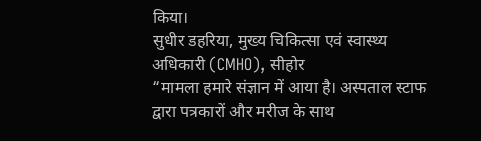किया।
सुधीर डहरिया, मुख्य चिकित्सा एवं स्वास्थ्य अधिकारी (CMHO), सीहोर
“मामला हमारे संज्ञान में आया है। अस्पताल स्टाफ द्वारा पत्रकारों और मरीज के साथ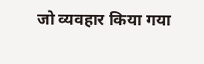जो व्यवहार किया गया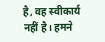है, वह स्वीकार्य नहीं है। हमने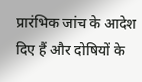प्रारंभिक जांच के आदेश दिए हैं और दोषियों के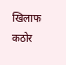खिलाफ कठोर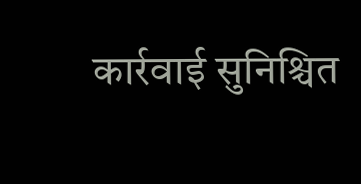कार्रवाई सुनिश्चित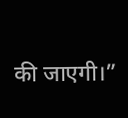की जाएगी।”